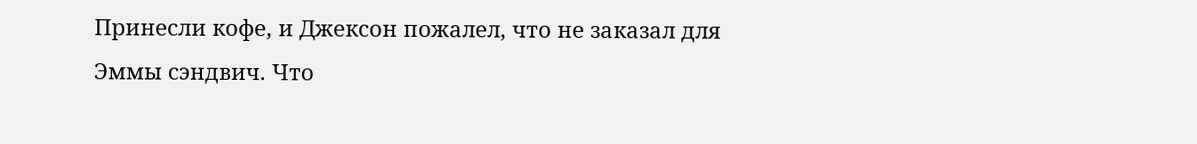Принесли кофе, и Джексон пожалел, что не заказал для Эммы сэндвич. Что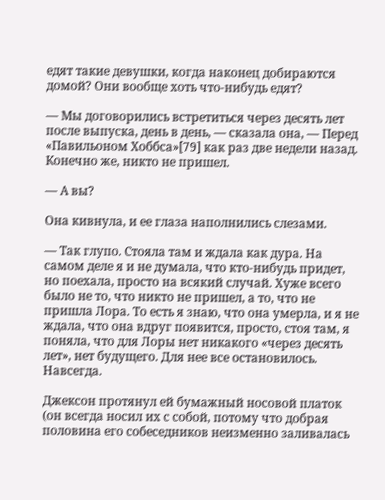едят такие девушки, когда наконец добираются домой? Они вообще хоть что-нибудь едят?

— Мы договорились встретиться через десять лет после выпуска, день в день, — сказала она, — Перед «Павильоном Хоббса»[79] как раз две недели назад. Конечно же, никто не пришел.

— А вы?

Она кивнула, и ее глаза наполнились слезами.

— Так глупо. Стояла там и ждала как дура. На самом деле я и не думала, что кто-нибудь придет, но поехала, просто на всякий случай. Хуже всего было не то, что никто не пришел, а то, что не пришла Лора. То есть я знаю, что она умерла, и я не ждала, что она вдруг появится, просто, стоя там, я поняла, что для Лоры нет никакого «через десять лет», нет будущего. Для нее все остановилось. Навсегда.

Джексон протянул ей бумажный носовой платок (он всегда носил их с собой, потому что добрая половина его собеседников неизменно заливалась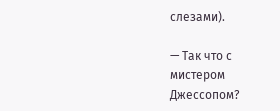слезами).

— Так что с мистером Джессопом?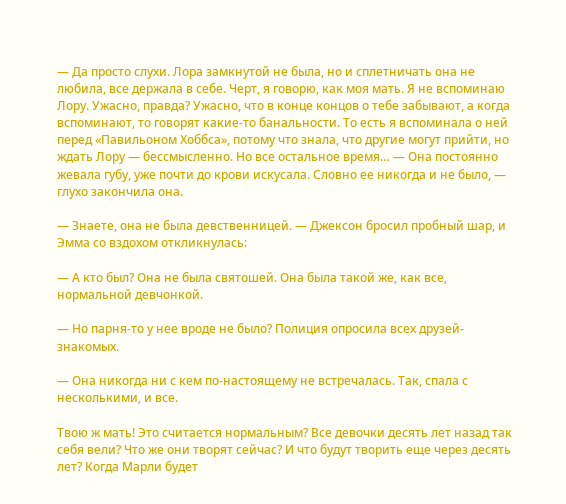— Да просто слухи. Лора замкнутой не была, но и сплетничать она не любила, все держала в себе. Черт, я говорю, как моя мать. Я не вспоминаю Лору. Ужасно, правда? Ужасно, что в конце концов о тебе забывают, а когда вспоминают, то говорят какие-то банальности. То есть я вспоминала о ней перед «Павильоном Хоббса», потому что знала, что другие могут прийти, но ждать Лору — бессмысленно. Но все остальное время… — Она постоянно жевала губу, уже почти до крови искусала. Словно ее никогда и не было, — глухо закончила она.

— Знаете, она не была девственницей. — Джексон бросил пробный шар, и Эмма со вздохом откликнулась:

— А кто был? Она не была святошей. Она была такой же, как все, нормальной девчонкой.

— Но парня-то у нее вроде не было? Полиция опросила всех друзей-знакомых.

— Она никогда ни с кем по-настоящему не встречалась. Так, спала с несколькими, и все.

Твою ж мать! Это считается нормальным? Все девочки десять лет назад так себя вели? Что же они творят сейчас? И что будут творить еще через десять лет? Когда Марли будет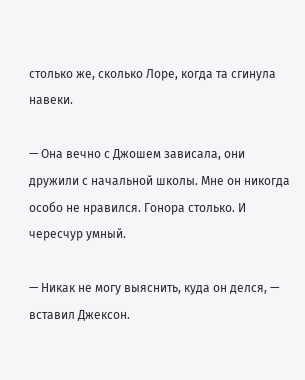столько же, сколько Лоре, когда та сгинула навеки.

— Она вечно с Джошем зависала, они дружили с начальной школы. Мне он никогда особо не нравился. Гонора столько. И чересчур умный.

— Никак не могу выяснить, куда он делся, — вставил Джексон.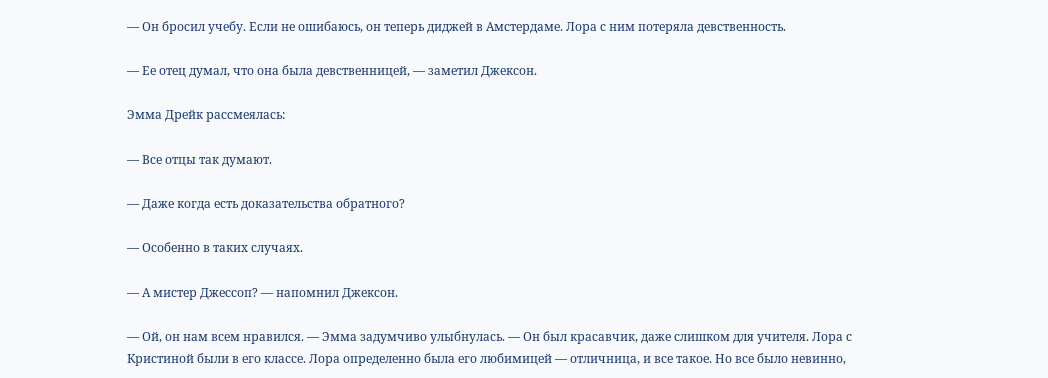— Он бросил учебу. Если не ошибаюсь, он теперь диджей в Амстердаме. Лора с ним потеряла девственность.

— Ее отец думал, что она была девственницей, — заметил Джексон.

Эмма Дрейк рассмеялась:

— Все отцы так думают.

— Даже когда есть доказательства обратного?

— Особенно в таких случаях.

— А мистер Джессоп? — напомнил Джексон.

— Ой, он нам всем нравился. — Эмма задумчиво улыбнулась. — Он был красавчик, даже слишком для учителя. Лора с Кристиной были в его классе. Лора определенно была его любимицей — отличница, и все такое. Но все было невинно,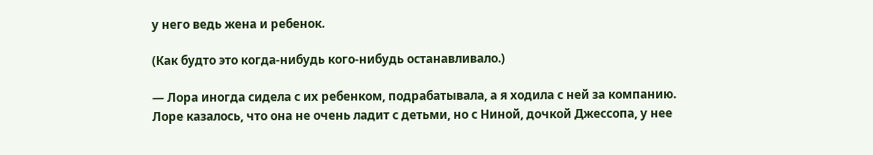у него ведь жена и ребенок.

(Как будто это когда-нибудь кого-нибудь останавливало.)

— Лора иногда сидела с их ребенком, подрабатывала, а я ходила с ней за компанию. Лоре казалось, что она не очень ладит с детьми, но с Ниной, дочкой Джессопа, у нее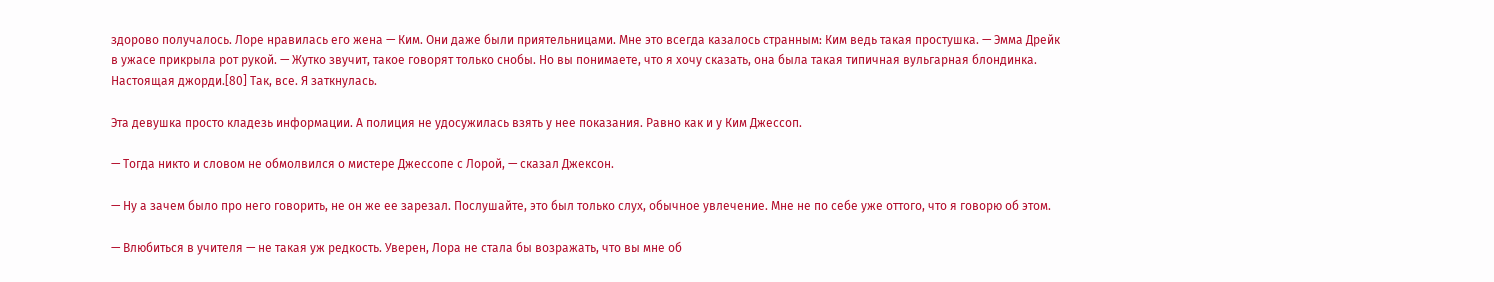здорово получалось. Лоре нравилась его жена — Ким. Они даже были приятельницами. Мне это всегда казалось странным: Ким ведь такая простушка. — Эмма Дрейк в ужасе прикрыла рот рукой. — Жутко звучит, такое говорят только снобы. Но вы понимаете, что я хочу сказать, она была такая типичная вульгарная блондинка. Настоящая джорди.[80] Так, все. Я заткнулась.

Эта девушка просто кладезь информации. А полиция не удосужилась взять у нее показания. Равно как и у Ким Джессоп.

— Тогда никто и словом не обмолвился о мистере Джессопе с Лорой, — сказал Джексон.

— Ну а зачем было про него говорить, не он же ее зарезал. Послушайте, это был только слух, обычное увлечение. Мне не по себе уже оттого, что я говорю об этом.

— Влюбиться в учителя — не такая уж редкость. Уверен, Лора не стала бы возражать, что вы мне об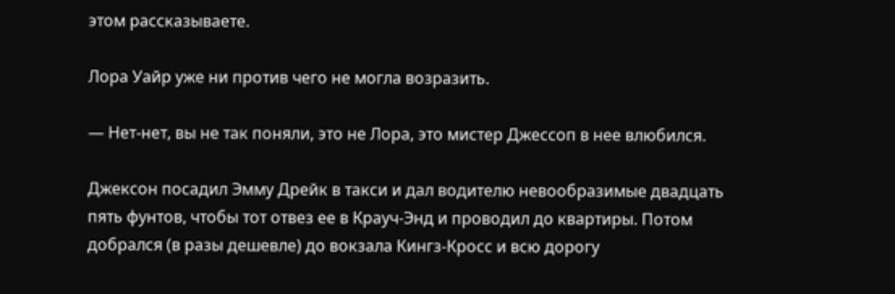этом рассказываете.

Лора Уайр уже ни против чего не могла возразить.

— Нет-нет, вы не так поняли, это не Лора, это мистер Джессоп в нее влюбился.

Джексон посадил Эмму Дрейк в такси и дал водителю невообразимые двадцать пять фунтов, чтобы тот отвез ее в Крауч-Энд и проводил до квартиры. Потом добрался (в разы дешевле) до вокзала Кингз-Кросс и всю дорогу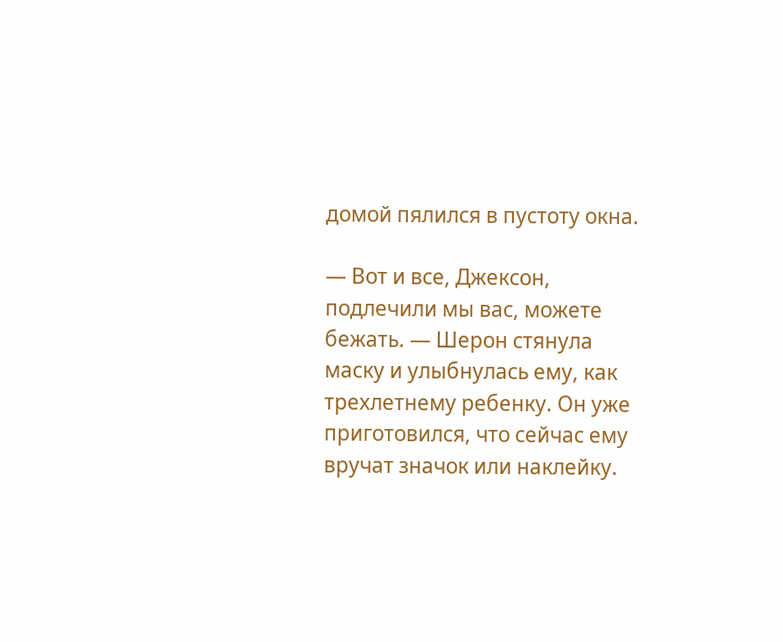домой пялился в пустоту окна.

— Вот и все, Джексон, подлечили мы вас, можете бежать. — Шерон стянула маску и улыбнулась ему, как трехлетнему ребенку. Он уже приготовился, что сейчас ему вручат значок или наклейку.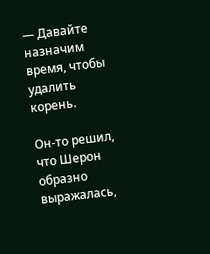— Давайте назначим время, чтобы удалить корень.

Он-то решил, что Шерон образно выражалась,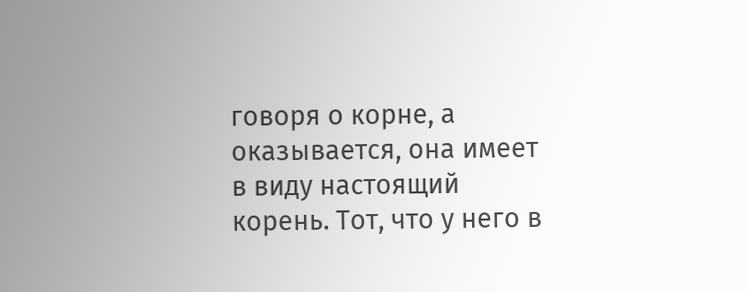говоря о корне, а оказывается, она имеет в виду настоящий корень. Тот, что у него в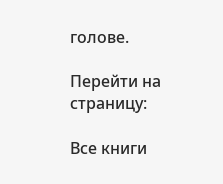голове.

Перейти на страницу:

Все книги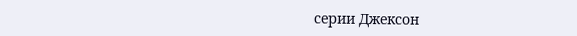серии Джексон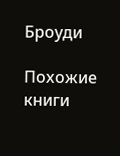Броуди

Похожие книги